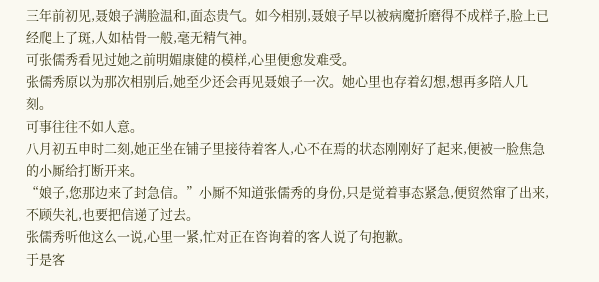三年前初见,聂娘子满脸温和,面态贵气。如今相别,聂娘子早以被病魔折磨得不成样子,脸上已经爬上了斑,人如枯骨一般,毫无精气神。
可张儒秀看见过她之前明媚康健的模样,心里便愈发难受。
张儒秀原以为那次相别后,她至少还会再见聂娘子一次。她心里也存着幻想,想再多陪人几刻。
可事往往不如人意。
八月初五申时二刻,她正坐在铺子里接待着客人,心不在焉的状态刚刚好了起来,便被一脸焦急的小厮给打断开来。
“娘子,您那边来了封急信。”小厮不知道张儒秀的身份,只是觉着事态紧急,便贸然窜了出来,不顾失礼,也要把信递了过去。
张儒秀听他这么一说,心里一紧,忙对正在咨询着的客人说了句抱歉。
于是客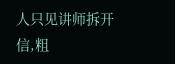人只见讲师拆开信,粗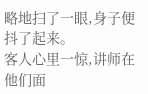略地扫了一眼,身子便抖了起来。
客人心里一惊,讲师在他们面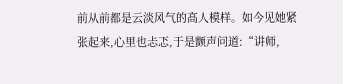前从前都是云淡风气的高人模样。如今见她紧张起来,心里也忐忑,于是颤声问道:“讲师,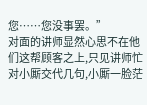您……您没事罢。”
对面的讲师显然心思不在他们这帮顾客之上,只见讲师忙对小厮交代几句,小厮一脸茫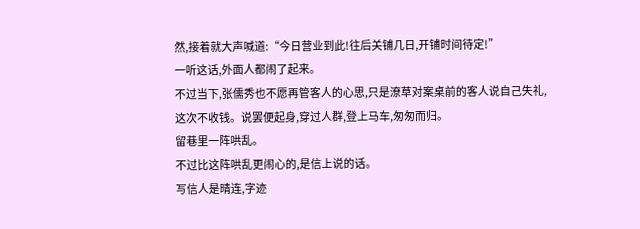然,接着就大声喊道:“今日营业到此!往后关铺几日,开铺时间待定!”
一听这话,外面人都闹了起来。
不过当下,张儒秀也不愿再管客人的心思,只是潦草对案桌前的客人说自己失礼,这次不收钱。说罢便起身,穿过人群,登上马车,匆匆而归。
留巷里一阵哄乱。
不过比这阵哄乱更闹心的,是信上说的话。
写信人是晴连,字迹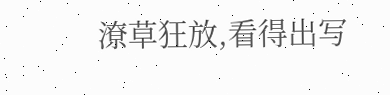潦草狂放,看得出写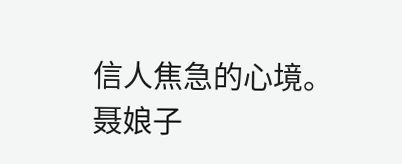信人焦急的心境。
聂娘子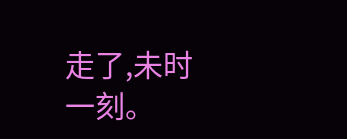走了,未时一刻。